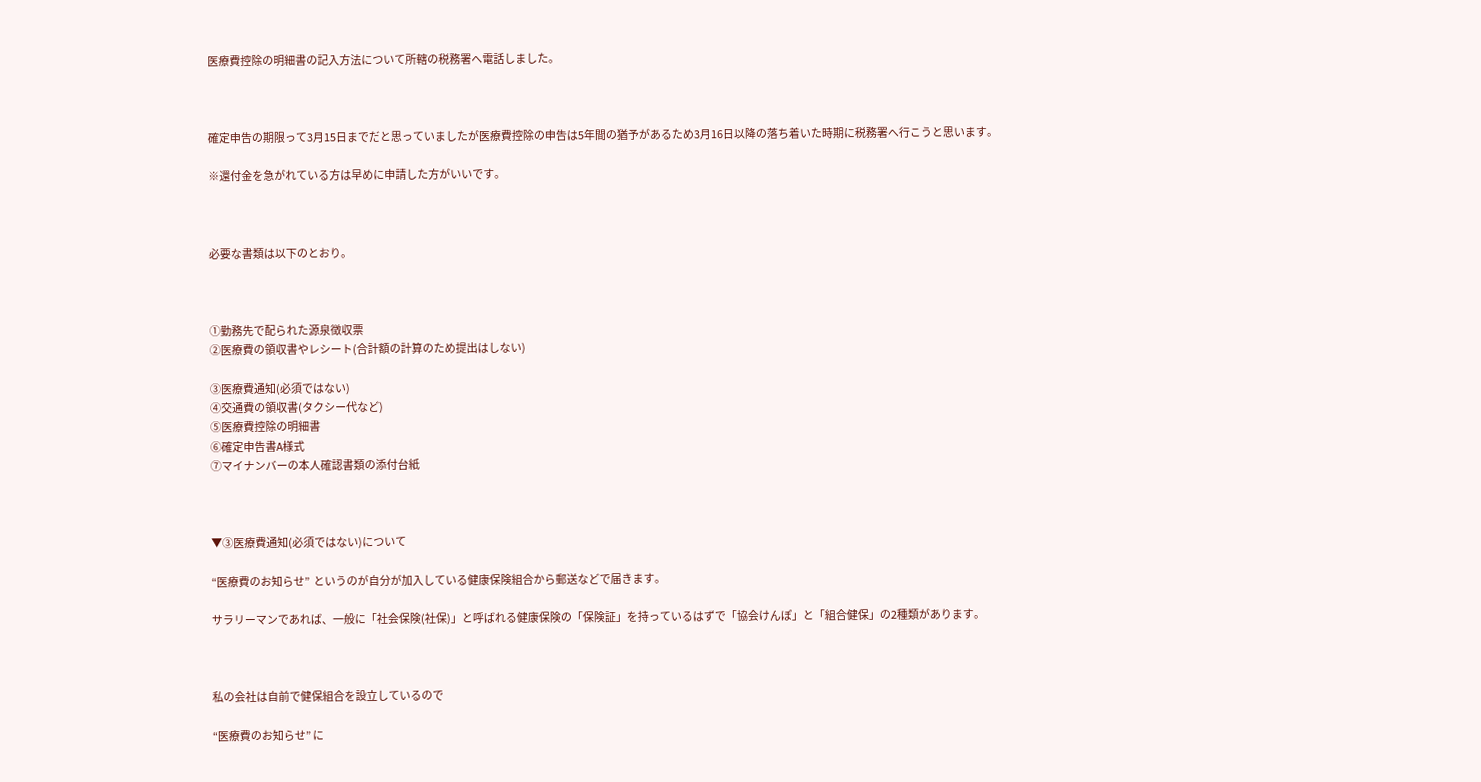医療費控除の明細書の記入方法について所轄の税務署へ電話しました。



確定申告の期限って3月15日までだと思っていましたが医療費控除の申告は5年間の猶予があるため3月16日以降の落ち着いた時期に税務署へ行こうと思います。

※還付金を急がれている方は早めに申請した方がいいです。



必要な書類は以下のとおり。



①勤務先で配られた源泉徴収票
②医療費の領収書やレシート(合計額の計算のため提出はしない)

③医療費通知(必須ではない)
④交通費の領収書(タクシー代など)
⑤医療費控除の明細書
⑥確定申告書A様式
⑦マイナンバーの本人確認書類の添付台紙



▼③医療費通知(必須ではない)について

“医療費のお知らせ”  というのが自分が加入している健康保険組合から郵送などで届きます。

サラリーマンであれば、一般に「社会保険(社保)」と呼ばれる健康保険の「保険証」を持っているはずで「協会けんぽ」と「組合健保」の2種類があります。



私の会社は自前で健保組合を設立しているので

“医療費のお知らせ” に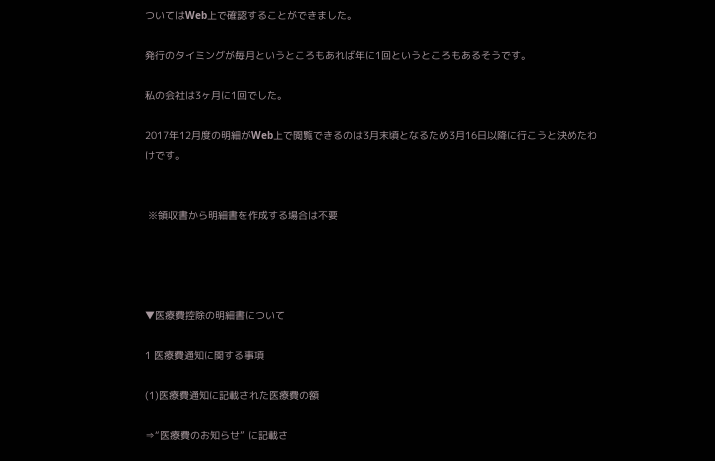ついてはWeb上で確認することができました。

発行のタイミングが毎月というところもあれば年に1回というところもあるそうです。

私の会社は3ヶ月に1回でした。

2017年12月度の明細がWeb上で閲覧できるのは3月末頃となるため3月16日以降に行こうと決めたわけです。


 ※領収書から明細書を作成する場合は不要




▼医療費控除の明細書について

1 医療費通知に関する事項

(1)医療費通知に記載された医療費の額

⇒“医療費のお知らせ” に記載さ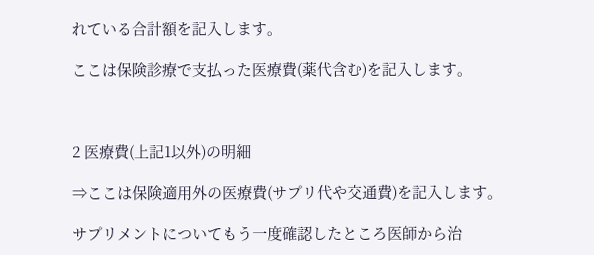れている合計額を記入します。

ここは保険診療で支払った医療費(薬代含む)を記入します。



2 医療費(上記1以外)の明細

⇒ここは保険適用外の医療費(サプリ代や交通費)を記入します。

サプリメントについてもう一度確認したところ医師から治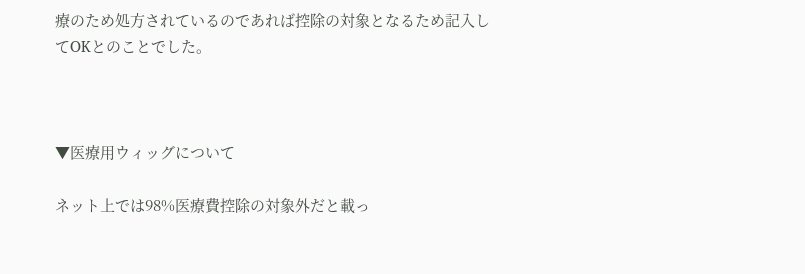療のため処方されているのであれば控除の対象となるため記入してOKとのことでした。



▼医療用ウィッグについて

ネット上では98%医療費控除の対象外だと載っ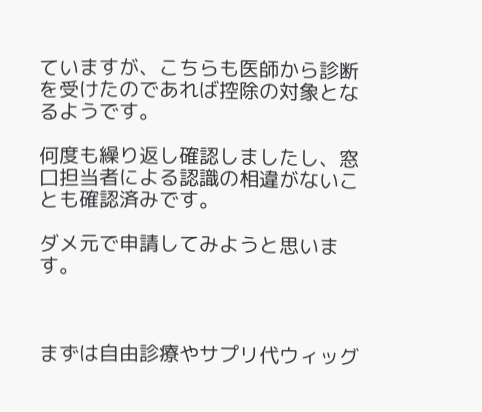ていますが、こちらも医師から診断を受けたのであれば控除の対象となるようです。

何度も繰り返し確認しましたし、窓口担当者による認識の相違がないことも確認済みです。

ダメ元で申請してみようと思います。



まずは自由診療やサプリ代ウィッグ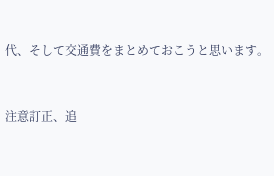代、そして交通費をまとめておこうと思います。


注意訂正、追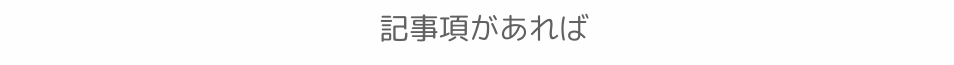記事項があれば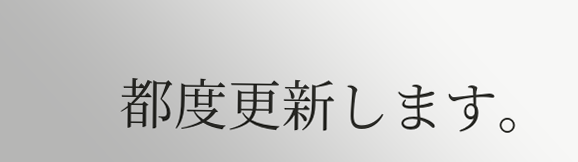都度更新します。